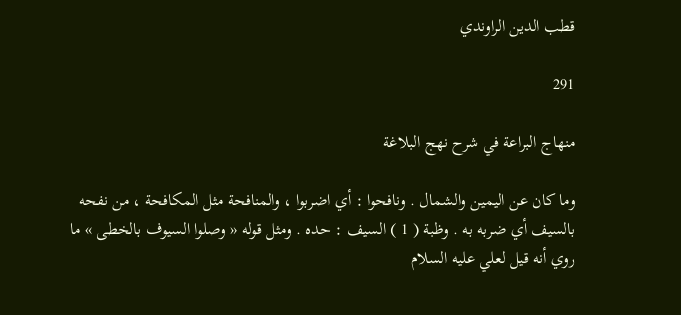قطب الدين الراوندي

291

منهاج البراعة في شرح نهج البلاغة

وما كان عن اليمين والشمال . ونافحوا : أي اضربوا ، والمنافحة مثل المكافحة ، من نفحه بالسيف أي ضربه به . وظبة ( 1 ) السيف : حده . ومثل قوله « وصلوا السيوف بالخطى » ما روي أنه قيل لعلي عليه السلام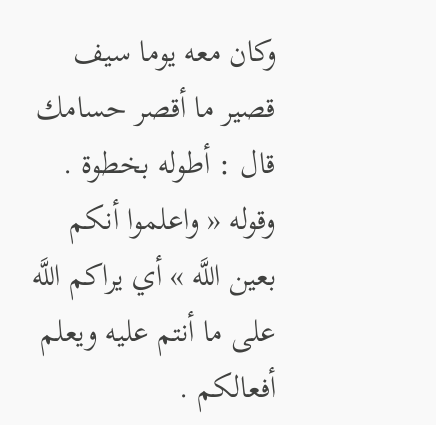وكان معه يوما سيف قصير ما أقصر حسامك قال : أطوله بخطوة . وقوله « واعلموا أنكم بعين اللَّه » أي يراكم اللَّه على ما أنتم عليه ويعلم أفعالكم .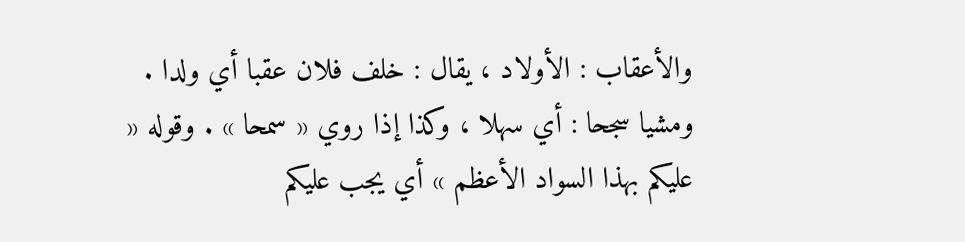والأعقاب : الأولاد ، يقال : خلف فلان عقبا أي ولدا . ومشيا سجحا : أي سهلا ، وكذا إذا روي « سمحا » . وقوله « عليكم بهذا السواد الأعظم » أي يجب عليكم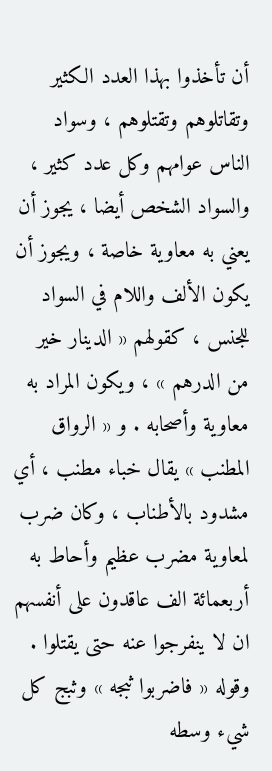أن تأخذوا بهذا العدد الكثير وتقاتلوهم وتقتلوهم ، وسواد الناس عوامهم وكل عدد كثير ، والسواد الشخص أيضا ، يجوز أن يعني به معاوية خاصة ، ويجوز أن يكون الألف واللام في السواد للجنس ، كقولهم « الدينار خير من الدرهم » ، ويكون المراد به معاوية وأصحابه . و « الرواق المطنب » يقال خباء مطنب ، أي مشدود بالأطناب ، وكان ضرب لمعاوية مضرب عظيم وأحاط به أربعمائة الف عاقدون على أنفسهم ان لا ينفرجوا عنه حتى يقتلوا . وقوله « فاضربوا ثبجه » وثبج كل شيء وسطه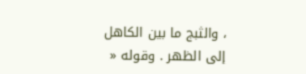، والثبج ما بين الكاهل إلى الظهر . وقوله «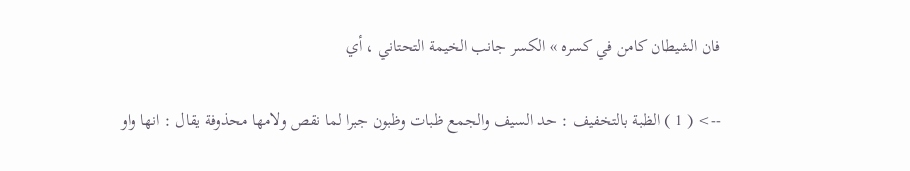فان الشيطان كامن في كسره » الكسر جانب الخيمة التحتاني ، أي

--> ( 1 ) الظبة بالتخفيف : حد السيف والجمع ظبات وظبون جبرا لما نقص ولامها محذوفة يقال : انها واو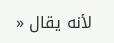لأنه يقال «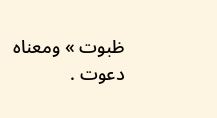ظبوت » ومعناه دعوت .